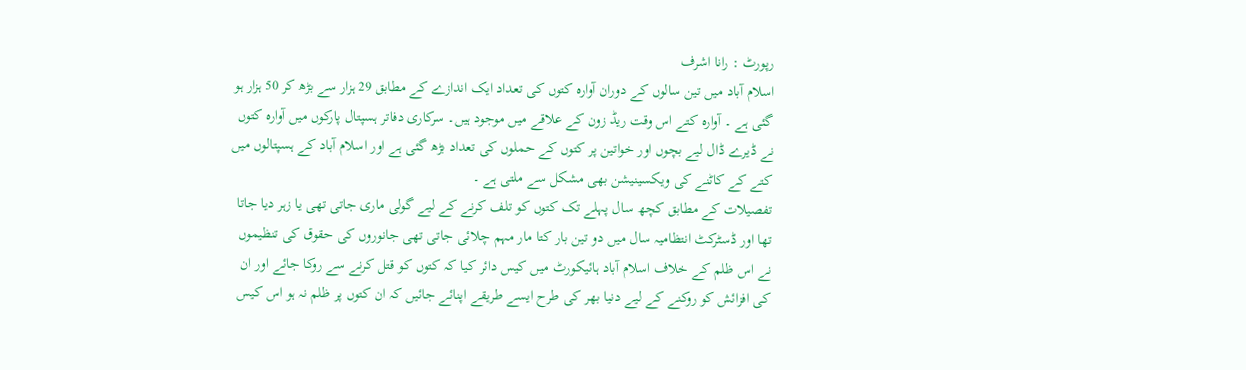رپورٹ : رانا اشرف
اسلام آباد میں تین سالوں کے دوران آوارہ کتوں کی تعداد ایک اندازے کے مطابق 29 ہزار سے بڑھ کر 50 ہزار ہو گئی ہے ۔ آوارہ کتے اس وقت ریڈ زون کے علاقے میں موجود ہیں۔ سرکاری دفاتر ہسپتال پارکوں میں آوارہ کتوں نے ڈیرے ڈال لیے بچوں اور خواتین پر کتوں کے حملوں کی تعداد بڑھ گئی ہے اور اسلام آباد کے ہسپتالوں میں کتے کے کاٹنے کی ویکسینیشن بھی مشکل سے ملتی ہے ۔
تفصیلات کے مطابق کچھ سال پہلے تک کتوں کو تلف کرنے کے لیے گولی ماری جاتی تھی یا زہر دیا جاتا تھا اور ڈسٹرکٹ انتظامیہ سال میں دو تین بار کتا مار مہم چلائی جاتی تھی جانوروں کی حقوق کی تنظیموں نے اس ظلم کے خلاف اسلام آباد ہائیکورٹ میں کیس دائر کیا کہ کتوں کو قتل کرنے سے روکا جائے اور ان کی افزائش کو روکنے کے لیے دنیا بھر کی طرح ایسے طریقے اپنائے جائیں کہ ان کتوں پر ظلم نہ ہو اس کیس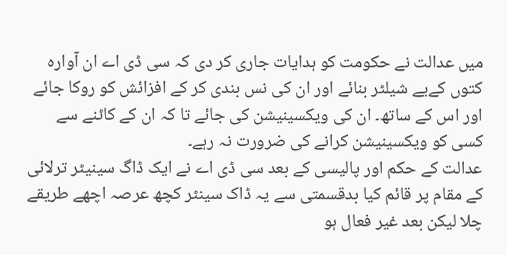میں عدالت نے حکومت کو ہدایات جاری کر دی کہ سی ڈی اے ان آوارہ کتوں کےیے شیلٹر بنائے اور ان کی نس بندی کر کے افزائش کو روکا جائے اور اس کے ساتھ۔ ان کی ویکسینیشن کی جائے تا کہ ان کے کاٹنے سے کسی کو ویکسینیشن کرانے کی ضرورت نہ رہے۔
عدالت کے حکم اور پالیسی کے بعد سی ڈی اے نے ایک ڈاگ سینیٹر ترلائی کے مقام پر قائم کیا بدقسمتی سے یہ ڈاک سینٹر کچھ عرصہ اچھے طریقے چلا لیکن بعد غیر فعال ہو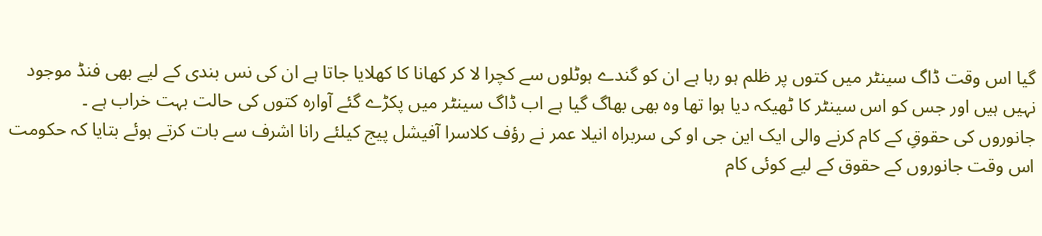گیا اس وقت ڈاگ سینٹر میں کتوں پر ظلم ہو رہا ہے ان کو گندے ہوٹلوں سے کچرا لا کر کھانا کا کھلایا جاتا ہے ان کی نس بندی کے لیے بھی فنڈ موجود نہیں ہیں اور جس کو اس سینٹر کا ٹھیکہ دیا ہوا تھا وہ بھی بھاگ گیا ہے اب ڈاگ سینٹر میں پکڑے گئے آوارہ کتوں کی حالت بہت خراب ہے ۔
جانوروں کی حقوقِ کے کام کرنے والی ایک این جی او کی سربراہ انیلا عمر نے رؤف کلاسرا آفیشل پیج کیلئے رانا اشرف سے بات کرتے ہوئے بتایا کہ حکومت اس وقت جانوروں کے حقوق کے لیے کوئی کام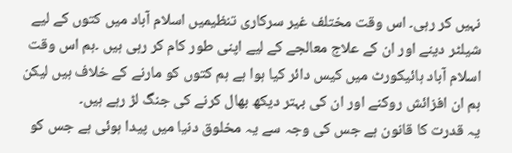نہیں کر رہی۔ اس وقت مختلف غیر سرکاری تنظیمیں اسلام آباد میں کتوں کے لیے شیلٹر دینے اور ان کے علاج معالجے کے لیے اپنی طور کام کر رہی ہیں ۔ہم اس وقت اسلام آباد ہائیکورٹ میں کیس دائر کیا ہوا ہے ہم کتوں کو مارنے کے خلاف ہیں لیکن ہم ان افزائش روکنے اور ان کی بہتر دیکھ بھال کرنے کی جنگ لڑ رہے ہیں۔
یہ قدرت کا قانون ہے جس کی وجہ سے یہ مخلوق دنیا میں پیدا ہوئی ہے جس کو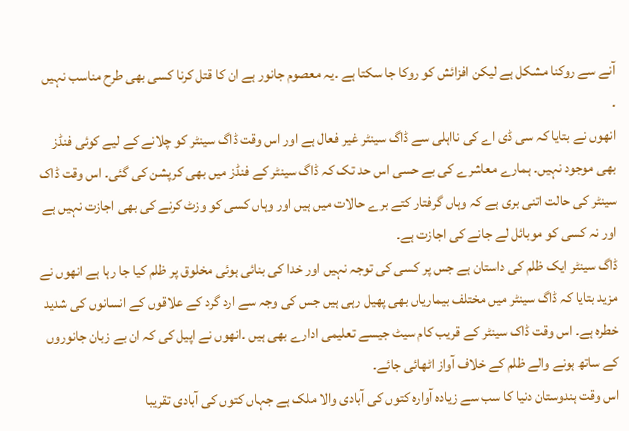آنے سے روکنا مشکل ہے لیکن افزائش کو روکا جا سکتا ہے ۔یہ معصوم جانور ہے ان کا قتل کرنا کسی بھی طرح مناسب نہیں ۔
انھوں نے بتایا کہ سی ڈی اے کی نااہلی سے ڈاگ سینٹر غیر فعال ہے اور اس وقت ڈاگ سینٹر کو چلانے کے لیے کوئی فنڈز بھی موجود نہیں۔ ہمارے معاشرے کی بے حسی اس حد تک کہ ڈاگ سینٹر کے فنڈز میں بھی کرپشن کی گئی۔ اس وقت ڈاک سینٹر کی حالت اتنی بری ہے کہ وہاں گرفتار کتے برے حالات میں ہیں اور وہاں کسی کو وزٹ کرنے کی بھی اجازت نہیں ہے اور نہ کسی کو موبائل لے جانے کی اجازت ہے۔
ڈاگ سینٹر ایک ظلم کی داستان ہے جس پر کسی کی توجہ نہیں اور خدا کی بنائی ہوئی مخلوق پر ظلم کیا جا رہا ہے انھوں نے مزید بتایا کہ ڈاگ سینٹر میں مختلف بیماریاں بھی پھیل رہی ہیں جس کی وجہ سے ارد گرد کے علاقوں کے انسانوں کی شدید خطرہ ہے۔ اس وقت ڈاک سینٹر کے قریب کام سیٹ جیسے تعلیمی ادارے بھی ہیں ۔انھوں نے اپیل کی کہ ان بے زبان جانوروں کے ساتھ ہونے والے ظلم کے خلاف آواز اٹھائی جائے۔
اس وقت ہندوستان دنیا کا سب سے زیادہ آوارہ کتوں کی آبادی والا ملک ہے جہاں کتوں کی آبادی تقریبا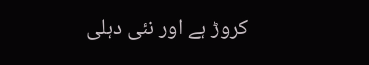کروڑ ہے اور نئی دہلی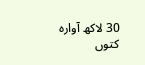30 لاکھ آوارہ کتوں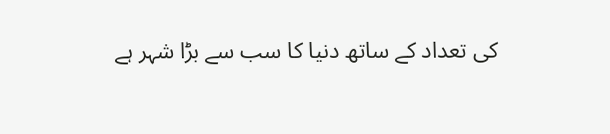کی تعداد کے ساتھ دنیا کا سب سے بڑا شہر ہے